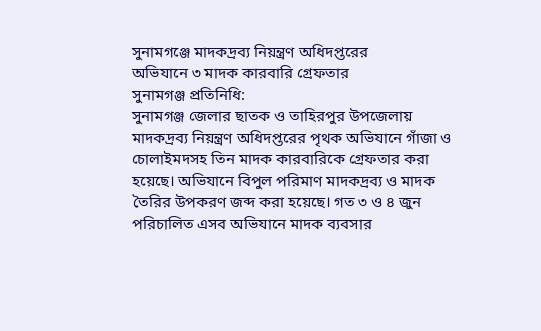সুনামগঞ্জে মাদকদ্রব্য নিয়ন্ত্রণ অধিদপ্তরের
অভিযানে ৩ মাদক কারবারি গ্রেফতার
সুনামগঞ্জ প্রতিনিধি:
সুনামগঞ্জ জেলার ছাতক ও তাহিরপুর উপজেলায় মাদকদ্রব্য নিয়ন্ত্রণ অধিদপ্তরের পৃথক অভিযানে গাঁজা ও চোলাইমদসহ তিন মাদক কারবারিকে গ্রেফতার করা হয়েছে। অভিযানে বিপুল পরিমাণ মাদকদ্রব্য ও মাদক তৈরির উপকরণ জব্দ করা হয়েছে। গত ৩ ও ৪ জুন পরিচালিত এসব অভিযানে মাদক ব্যবসার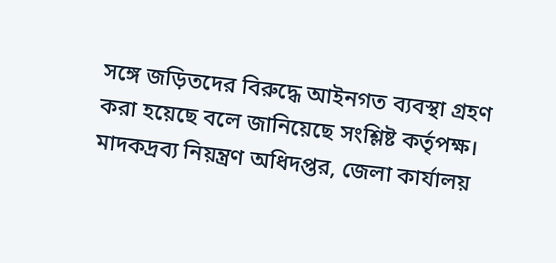সঙ্গে জড়িতদের বিরুদ্ধে আইনগত ব্যবস্থা গ্রহণ করা হয়েছে বলে জানিয়েছে সংশ্লিষ্ট কর্তৃপক্ষ।
মাদকদ্রব্য নিয়ন্ত্রণ অধিদপ্তর, জেলা কার্যালয়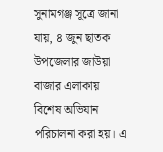সুনামগঞ্জ সূত্রে জানা যায়, ৪ জুন ছাতক উপজেলার জাউয়া বাজার এলাকায় বিশেষ অভিযান পরিচালনা করা হয়। এ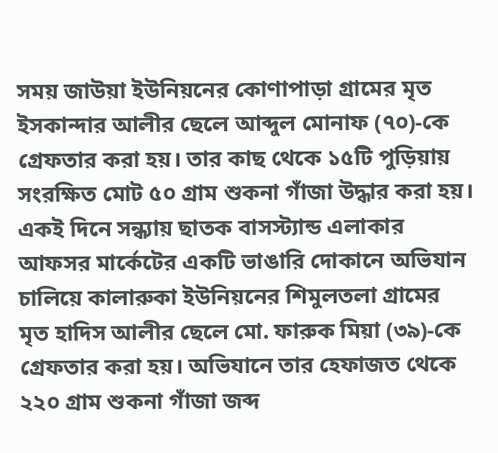সময় জাউয়া ইউনিয়নের কোণাপাড়া গ্রামের মৃত ইসকান্দার আলীর ছেলে আব্দুল মোনাফ (৭০)-কে গ্রেফতার করা হয়। তার কাছ থেকে ১৫টি পুড়িয়ায় সংরক্ষিত মোট ৫০ গ্রাম শুকনা গাঁজা উদ্ধার করা হয়।
একই দিনে সন্ধ্যায় ছাতক বাসস্ট্যান্ড এলাকার আফসর মার্কেটের একটি ভাঙারি দোকানে অভিযান চালিয়ে কালারুকা ইউনিয়নের শিমুলতলা গ্রামের মৃত হাদিস আলীর ছেলে মো. ফারুক মিয়া (৩৯)-কে গ্রেফতার করা হয়। অভিযানে তার হেফাজত থেকে ২২০ গ্রাম শুকনা গাঁজা জব্দ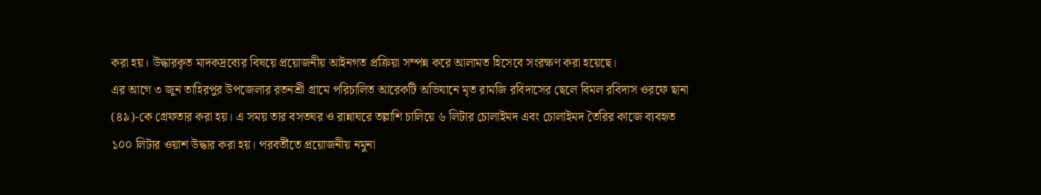করা হয়। উদ্ধারকৃত মাদকদ্রব্যের বিষয়ে প্রয়োজনীয় আইনগত প্রক্রিয়া সম্পন্ন করে আলামত হিসেবে সংরক্ষণ করা হয়েছে।
এর আগে ৩ জুন তাহিরপুর উপজেলার রতনশ্রী গ্রামে পরিচালিত আরেকটি অভিযানে মৃত রামজি রবিদাসের ছেলে বিমল রবিদাস ওরফে ছানা (৪৯)-কে গ্রেফতার করা হয়। এ সময় তার বসতঘর ও রান্নাঘরে তল্লাশি চালিয়ে ৬ লিটার চোলাইমদ এবং চোলাইমদ তৈরির কাজে ব্যবহৃত ১০০ লিটার ওয়াশ উদ্ধার করা হয়। পরবর্তীতে প্রয়োজনীয় নমুনা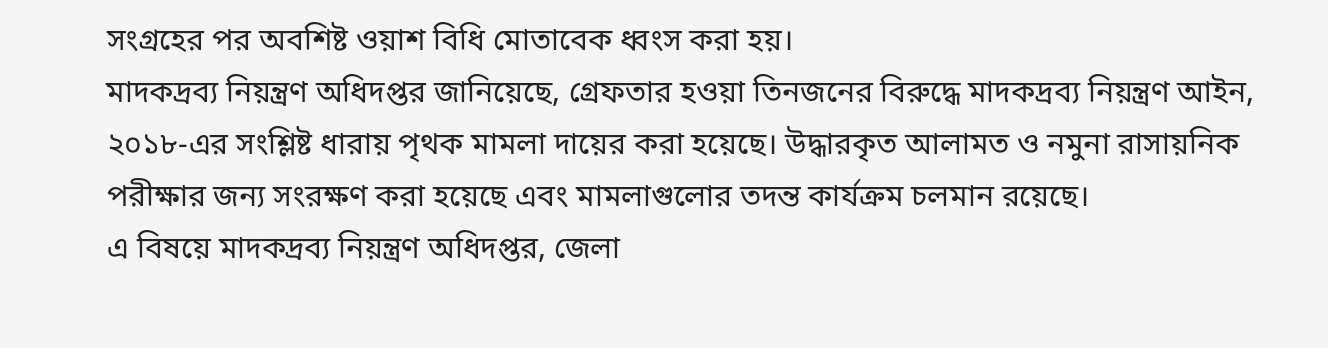সংগ্রহের পর অবশিষ্ট ওয়াশ বিধি মোতাবেক ধ্বংস করা হয়।
মাদকদ্রব্য নিয়ন্ত্রণ অধিদপ্তর জানিয়েছে, গ্রেফতার হওয়া তিনজনের বিরুদ্ধে মাদকদ্রব্য নিয়ন্ত্রণ আইন, ২০১৮-এর সংশ্লিষ্ট ধারায় পৃথক মামলা দায়ের করা হয়েছে। উদ্ধারকৃত আলামত ও নমুনা রাসায়নিক পরীক্ষার জন্য সংরক্ষণ করা হয়েছে এবং মামলাগুলোর তদন্ত কার্যক্রম চলমান রয়েছে।
এ বিষয়ে মাদকদ্রব্য নিয়ন্ত্রণ অধিদপ্তর, জেলা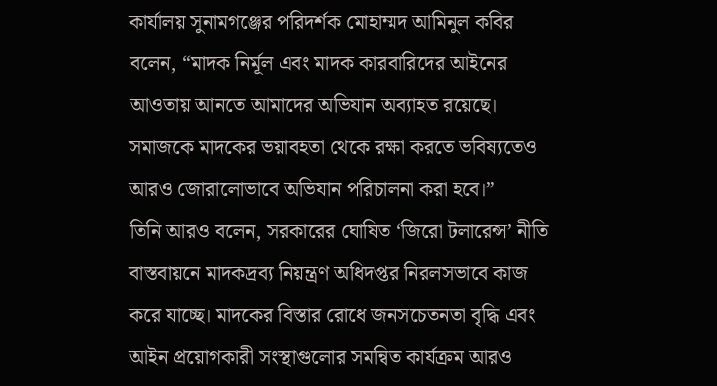কার্যালয় সুনামগঞ্জের পরিদর্শক মোহাম্মদ আমিনুল কবির বলেন, “মাদক নির্মূল এবং মাদক কারবারিদের আইনের আওতায় আনতে আমাদের অভিযান অব্যাহত রয়েছে। সমাজকে মাদকের ভয়াবহতা থেকে রক্ষা করতে ভবিষ্যতেও আরও জোরালোভাবে অভিযান পরিচালনা করা হবে।”
তিনি আরও বলেন, সরকারের ঘোষিত ‘জিরো টলারেন্স’ নীতি বাস্তবায়নে মাদকদ্রব্য নিয়ন্ত্রণ অধিদপ্তর নিরলসভাবে কাজ করে যাচ্ছে। মাদকের বিস্তার রোধে জনসচেতনতা বৃদ্ধি এবং আইন প্রয়োগকারী সংস্থাগুলোর সমন্বিত কার্যক্রম আরও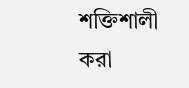শক্তিশালী করা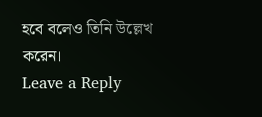হবে বলেও তিনি উল্লেখ করেন।
Leave a Reply